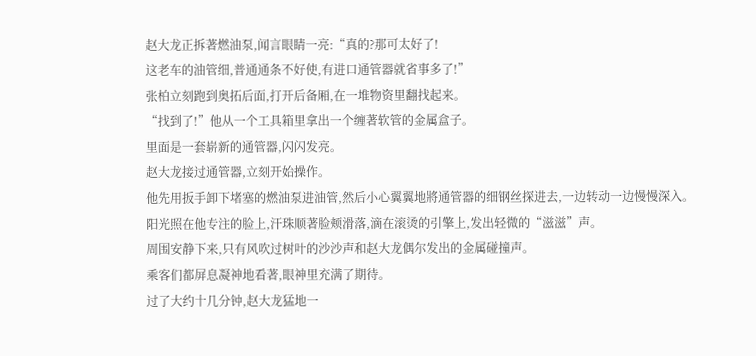赵大龙正拆著燃油泵,闻言眼睛一亮:“真的?那可太好了!
这老车的油管细,普通通条不好使,有进口通管器就省事多了!”
张柏立刻跑到奥拓后面,打开后备厢,在一堆物资里翻找起来。
“找到了!”他从一个工具箱里拿出一个缠著软管的金属盒子。
里面是一套崭新的通管器,闪闪发亮。
赵大龙接过通管器,立刻开始操作。
他先用扳手卸下堵塞的燃油泵进油管,然后小心翼翼地將通管器的细钢丝探进去,一边转动一边慢慢深入。
阳光照在他专注的脸上,汗珠顺著脸颊滑落,滴在滚烫的引擎上,发出轻微的“滋滋”声。
周围安静下来,只有风吹过树叶的沙沙声和赵大龙偶尔发出的金属碰撞声。
乘客们都屏息凝神地看著,眼神里充满了期待。
过了大约十几分钟,赵大龙猛地一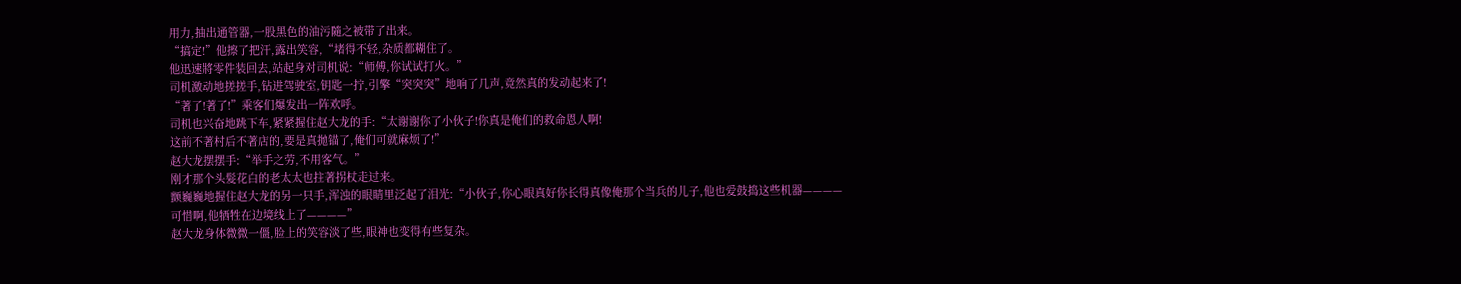用力,抽出通管器,一股黑色的油污隨之被带了出来。
“搞定!”他擦了把汗,露出笑容,“堵得不轻,杂质都糊住了。
他迅速將零件装回去,站起身对司机说:“师傅,你试试打火。”
司机激动地搓搓手,钻进驾驶室,钥匙一拧,引擎“突突突”地响了几声,竟然真的发动起来了!
“著了!著了!”乘客们爆发出一阵欢呼。
司机也兴奋地跳下车,紧紧握住赵大龙的手:“太谢谢你了小伙子!你真是俺们的救命恩人啊!
这前不著村后不著店的,要是真拋锚了,俺们可就麻烦了!”
赵大龙摆摆手:“举手之劳,不用客气。”
刚才那个头髮花白的老太太也拄著拐杖走过来。
颤巍巍地握住赵大龙的另一只手,浑浊的眼睛里泛起了泪光:“小伙子,你心眼真好你长得真像俺那个当兵的儿子,他也爱鼓捣这些机器————
可惜啊,他牺牲在边境线上了————”
赵大龙身体微微一僵,脸上的笑容淡了些,眼神也变得有些复杂。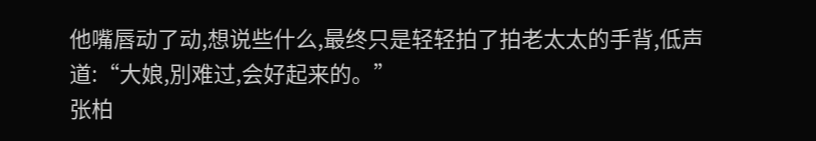他嘴唇动了动,想说些什么,最终只是轻轻拍了拍老太太的手背,低声道:“大娘,別难过,会好起来的。”
张柏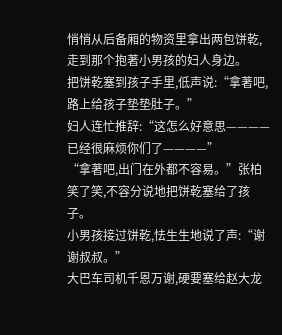悄悄从后备厢的物资里拿出两包饼乾,走到那个抱著小男孩的妇人身边。
把饼乾塞到孩子手里,低声说:“拿著吧,路上给孩子垫垫肚子。”
妇人连忙推辞:“这怎么好意思————已经很麻烦你们了————”
“拿著吧,出门在外都不容易。”张柏笑了笑,不容分说地把饼乾塞给了孩子。
小男孩接过饼乾,怯生生地说了声:“谢谢叔叔。”
大巴车司机千恩万谢,硬要塞给赵大龙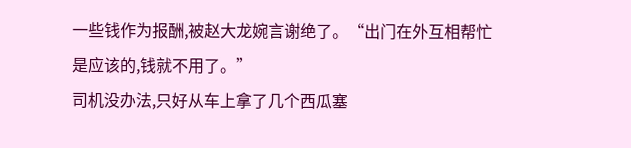一些钱作为报酬,被赵大龙婉言谢绝了。“出门在外互相帮忙是应该的,钱就不用了。”
司机没办法,只好从车上拿了几个西瓜塞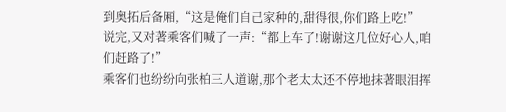到奥拓后备厢,“这是俺们自己家种的,甜得很,你们路上吃!”
说完,又对著乘客们喊了一声:“都上车了!谢谢这几位好心人,咱们赶路了!”
乘客们也纷纷向张柏三人道谢,那个老太太还不停地抹著眼泪挥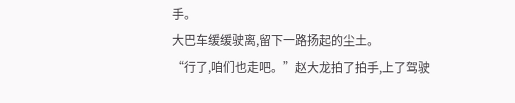手。
大巴车缓缓驶离,留下一路扬起的尘土。
“行了,咱们也走吧。”赵大龙拍了拍手,上了驾驶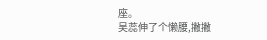座。
吴蕊伸了个懒腰,撇撇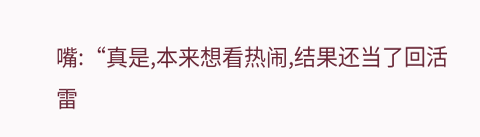嘴:“真是,本来想看热闹,结果还当了回活雷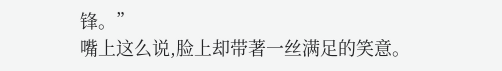锋。”
嘴上这么说,脸上却带著一丝满足的笑意。